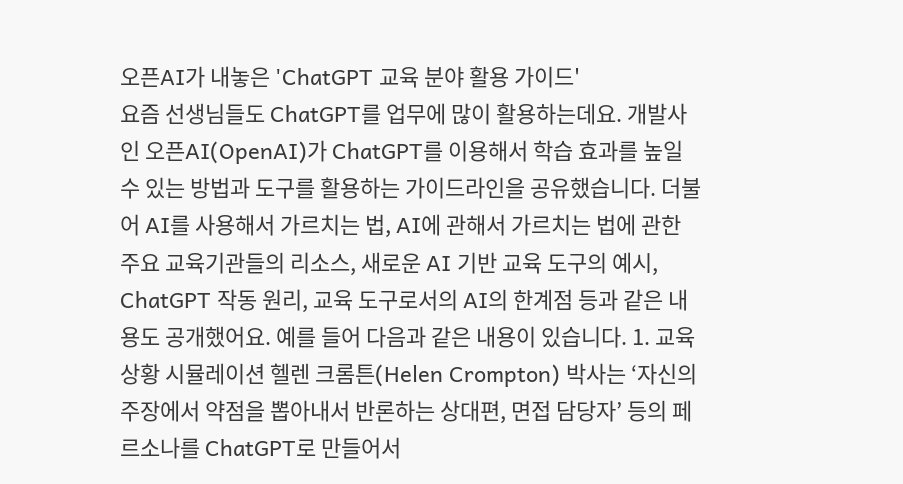오픈AI가 내놓은 'ChatGPT 교육 분야 활용 가이드'
요즘 선생님들도 ChatGPT를 업무에 많이 활용하는데요. 개발사인 오픈AI(OpenAI)가 ChatGPT를 이용해서 학습 효과를 높일 수 있는 방법과 도구를 활용하는 가이드라인을 공유했습니다. 더불어 AI를 사용해서 가르치는 법, AI에 관해서 가르치는 법에 관한 주요 교육기관들의 리소스, 새로운 AI 기반 교육 도구의 예시, ChatGPT 작동 원리, 교육 도구로서의 AI의 한계점 등과 같은 내용도 공개했어요. 예를 들어 다음과 같은 내용이 있습니다. 1. 교육 상황 시뮬레이션 헬렌 크롬튼(Helen Crompton) 박사는 ‘자신의 주장에서 약점을 뽑아내서 반론하는 상대편, 면접 담당자’ 등의 페르소나를 ChatGPT로 만들어서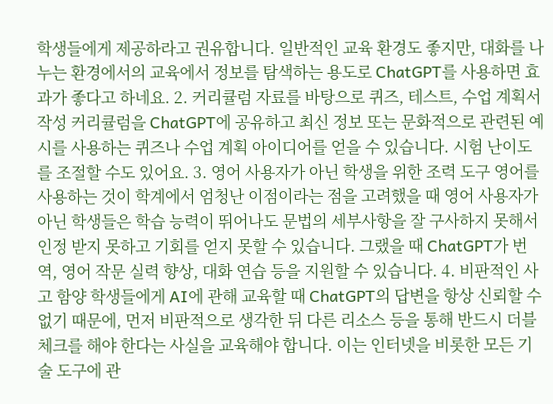학생들에게 제공하라고 권유합니다. 일반적인 교육 환경도 좋지만, 대화를 나누는 환경에서의 교육에서 정보를 탐색하는 용도로 ChatGPT를 사용하면 효과가 좋다고 하네요. 2. 커리큘럼 자료를 바탕으로 퀴즈, 테스트, 수업 계획서 작성 커리큘럼을 ChatGPT에 공유하고 최신 정보 또는 문화적으로 관련된 예시를 사용하는 퀴즈나 수업 계획 아이디어를 얻을 수 있습니다. 시험 난이도를 조절할 수도 있어요. 3. 영어 사용자가 아닌 학생을 위한 조력 도구 영어를 사용하는 것이 학계에서 엄청난 이점이라는 점을 고려했을 때 영어 사용자가 아닌 학생들은 학습 능력이 뛰어나도 문법의 세부사항을 잘 구사하지 못해서 인정 받지 못하고 기회를 얻지 못할 수 있습니다. 그랬을 때 ChatGPT가 번역, 영어 작문 실력 향상, 대화 연습 등을 지원할 수 있습니다. 4. 비판적인 사고 함양 학생들에게 AI에 관해 교육할 때 ChatGPT의 답변을 항상 신뢰할 수 없기 때문에, 먼저 비판적으로 생각한 뒤 다른 리소스 등을 통해 반드시 더블 체크를 해야 한다는 사실을 교육해야 합니다. 이는 인터넷을 비롯한 모든 기술 도구에 관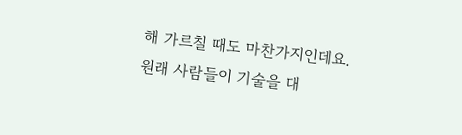해 가르칠 때도 마찬가지인데요. 원래 사람들이 기술을 대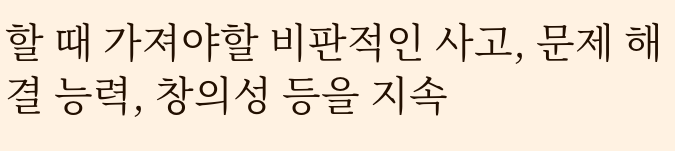할 때 가져야할 비판적인 사고, 문제 해결 능력, 창의성 등을 지속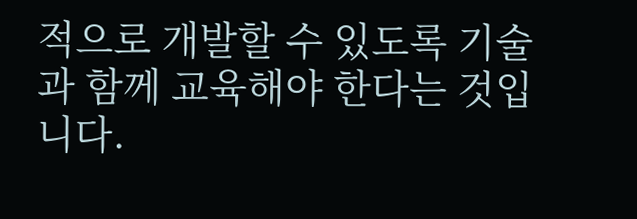적으로 개발할 수 있도록 기술과 함께 교육해야 한다는 것입니다.